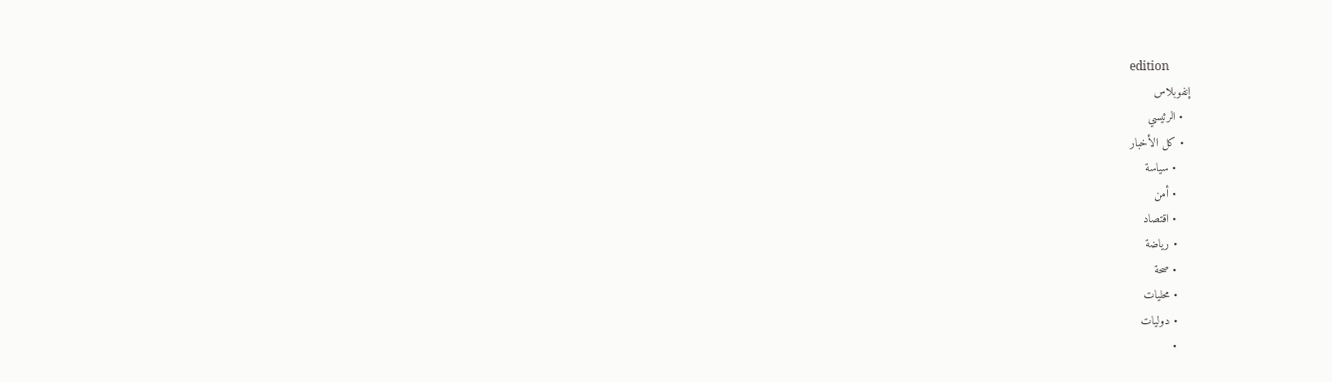edition
إنفوبلاس
  • الرئيسي
  • كل الأخبار
    • سياسة
    • أمن
    • اقتصاد
    • رياضة
    • صحة
    • محليات
    • دوليات
    •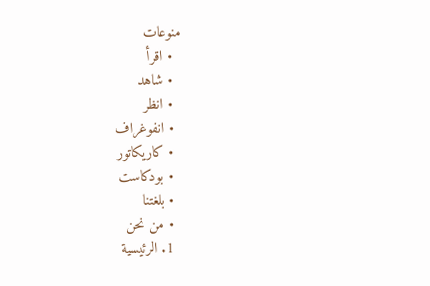منوعات
  • اقرأ
  • شاهد
  • انظر
  • انفوغراف
  • كاريكاتور
  • بودكاست
  • بلغتنا
  • من نحن
  1. الرئيسية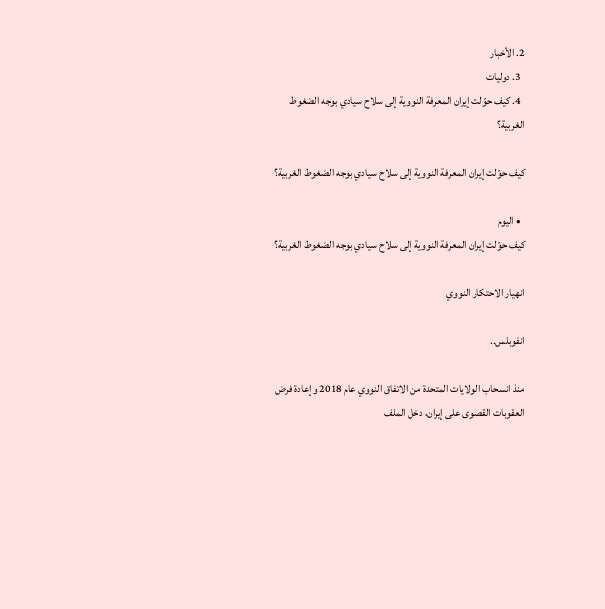2. الأخبار
  3. دوليات
  4. كيف حوّلت إيران المعرفة النووية إلى سلاح سيادي بوجه الضغوط الغربية؟

كيف حوّلت إيران المعرفة النووية إلى سلاح سيادي بوجه الضغوط الغربية؟

  • اليوم
كيف حوّلت إيران المعرفة النووية إلى سلاح سيادي بوجه الضغوط الغربية؟

انهيار الاحتكار النووي

انفوبلس..

منذ انسحاب الولايات المتحدة من الاتفاق النووي عام 2018 وإعادة فرض العقوبات القصوى على إيران، دخل الملف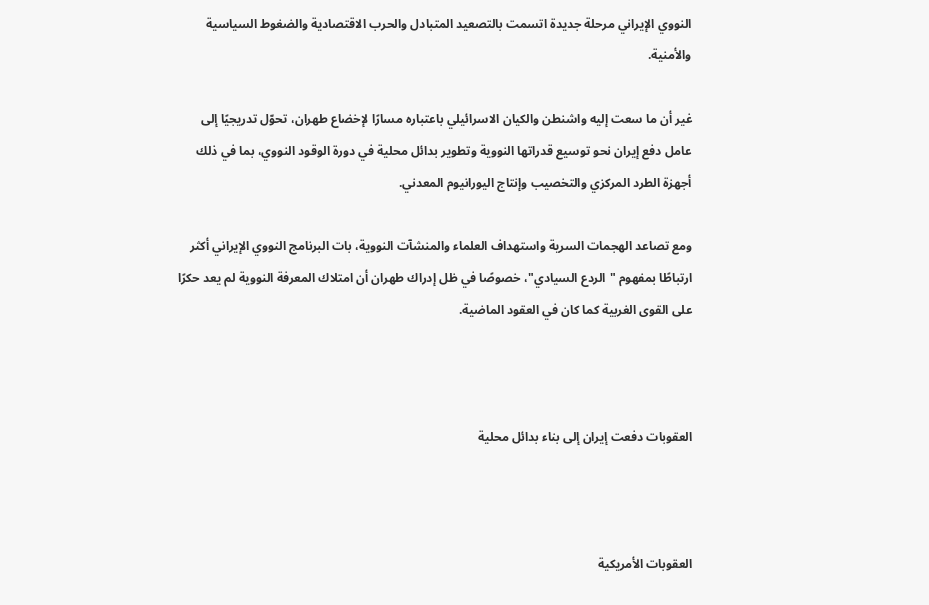النووي الإيراني مرحلة جديدة اتسمت بالتصعيد المتبادل والحرب الاقتصادية والضغوط السياسية والأمنية.

غير أن ما سعت إليه واشنطن والكيان الاسرائيلي باعتباره مسارًا لإخضاع طهران، تحوّل تدريجيًا إلى عامل دفع إيران نحو توسيع قدراتها النووية وتطوير بدائل محلية في دورة الوقود النووي، بما في ذلك أجهزة الطرد المركزي والتخصيب وإنتاج اليورانيوم المعدني.

ومع تصاعد الهجمات السرية واستهداف العلماء والمنشآت النووية، بات البرنامج النووي الإيراني أكثر ارتباطًا بمفهوم "الردع السيادي"، خصوصًا في ظل إدراك طهران أن امتلاك المعرفة النووية لم يعد حكرًا على القوى الغربية كما كان في العقود الماضية.



العقوبات دفعت إيران إلى بناء بدائل محلية



العقوبات الأمريكية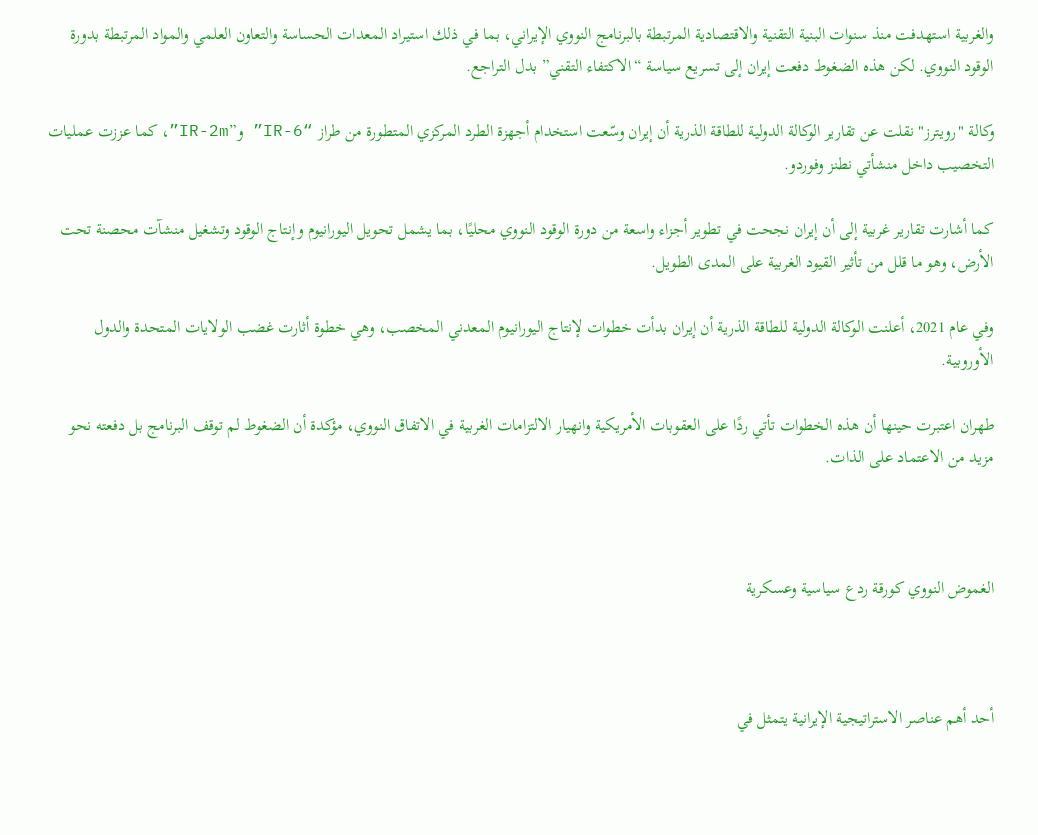والغربية استهدفت منذ سنوات البنية التقنية والاقتصادية المرتبطة بالبرنامج النووي الإيراني، بما في ذلك استيراد المعدات الحساسة والتعاون العلمي والمواد المرتبطة بدورة الوقود النووي. لكن هذه الضغوط دفعت إيران إلى تسريع سياسة “الاكتفاء التقني” بدل التراجع.

وكالة "رويترز" نقلت عن تقارير الوكالة الدولية للطاقة الذرية أن إيران وسّعت استخدام أجهزة الطرد المركزي المتطورة من طراز “IR-6” و”IR-2m”، كما عززت عمليات التخصيب داخل منشأتي نطنز وفوردو.

كما أشارت تقارير غربية إلى أن إيران نجحت في تطوير أجزاء واسعة من دورة الوقود النووي محليًا، بما يشمل تحويل اليورانيوم وإنتاج الوقود وتشغيل منشآت محصنة تحت الأرض، وهو ما قلل من تأثير القيود الغربية على المدى الطويل.

وفي عام 2021، أعلنت الوكالة الدولية للطاقة الذرية أن إيران بدأت خطوات لإنتاج اليورانيوم المعدني المخصب، وهي خطوة أثارت غضب الولايات المتحدة والدول الأوروبية.

طهران اعتبرت حينها أن هذه الخطوات تأتي ردًا على العقوبات الأمريكية وانهيار الالتزامات الغربية في الاتفاق النووي، مؤكدة أن الضغوط لم توقف البرنامج بل دفعته نحو مزيد من الاعتماد على الذات.



الغموض النووي كورقة ردع سياسية وعسكرية



أحد أهم عناصر الاستراتيجية الإيرانية يتمثل في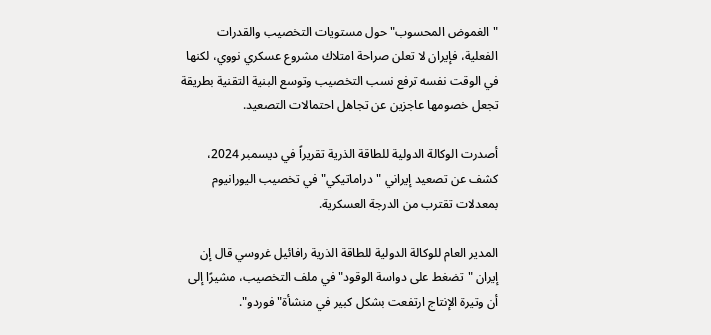"الغموض المحسوب" حول مستويات التخصيب والقدرات الفعلية، فإيران لا تعلن صراحة امتلاك مشروع عسكري نووي، لكنها في الوقت نفسه ترفع نسب التخصيب وتوسع البنية التقنية بطريقة تجعل خصومها عاجزين عن تجاهل احتمالات التصعيد.

أصدرت الوكالة الدولية للطاقة الذرية تقريراً في ديسمبر 2024، كشف عن تصعيد إيراني "دراماتيكي" في تخصيب اليورانيوم بمعدلات تقترب من الدرجة العسكرية.

المدير العام للوكالة الدولية للطاقة الذرية رافائيل غروسي قال إن إيران "تضغط على دواسة الوقود" في ملف التخصيب، مشيرًا إلى أن وتيرة الإنتاج ارتفعت بشكل كبير في منشأة" فوردو".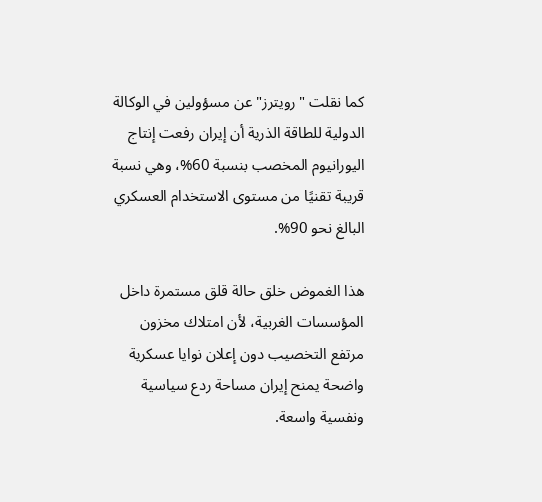كما نقلت "رويترز" عن مسؤولين في الوكالة الدولية للطاقة الذرية أن إيران رفعت إنتاج اليورانيوم المخصب بنسبة 60%، وهي نسبة قريبة تقنيًا من مستوى الاستخدام العسكري البالغ نحو 90%.

هذا الغموض خلق حالة قلق مستمرة داخل المؤسسات الغربية، لأن امتلاك مخزون مرتفع التخصيب دون إعلان نوايا عسكرية واضحة يمنح إيران مساحة ردع سياسية ونفسية واسعة.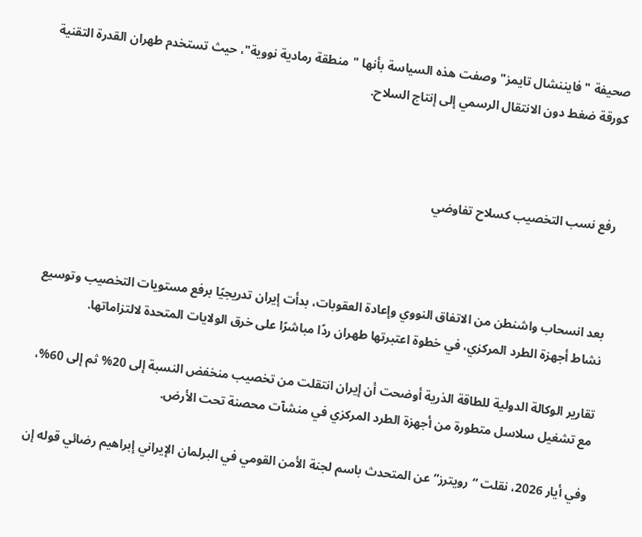صحيفة "فايننشال تايمز" وصفت هذه السياسة بأنها "منطقة رمادية نووية"، حيث تستخدم طهران القدرة التقنية كورقة ضغط دون الانتقال الرسمي إلى إنتاج السلاح.



رفع نسب التخصيب كسلاح تفاوضي



بعد انسحاب واشنطن من الاتفاق النووي وإعادة العقوبات، بدأت إيران تدريجيًا برفع مستويات التخصيب وتوسيع نشاط أجهزة الطرد المركزي، في خطوة اعتبرتها طهران ردًا مباشرًا على خرق الولايات المتحدة لالتزاماتها.

تقارير الوكالة الدولية للطاقة الذرية أوضحت أن إيران انتقلت من تخصيب منخفض النسبة إلى 20% ثم إلى 60%، مع تشغيل سلاسل متطورة من أجهزة الطرد المركزي في منشآت محصنة تحت الأرض.

وفي أيار 2026، نقلت “رويترز” عن المتحدث باسم لجنة الأمن القومي في البرلمان الإيراني إبراهيم رضائي قوله إن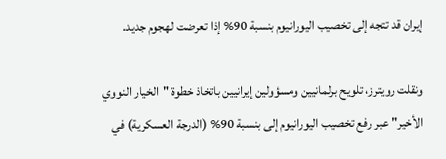إيران قد تتجه إلى تخصيب اليورانيوم بنسبة 90% إذا تعرضت لهجوم جديد.

ونقلت رويترز، تلويح برلمانيين ومسؤولين إيرانيين باتخاذ خطوة "الخيار النووي الأخير" عبر رفع تخصيب اليورانيوم إلى بنسبة 90% (الدرجة العسكرية) في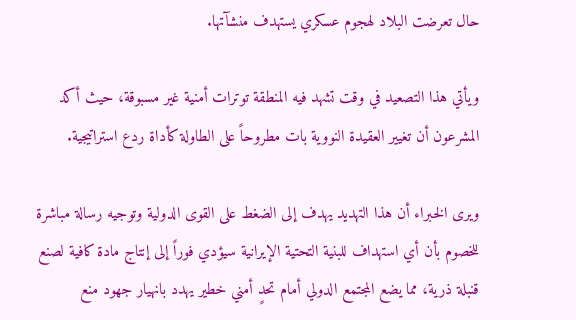حال تعرضت البلاد لهجوم عسكري يستهدف منشآتها.

ويأتي هذا التصعيد في وقت تشهد فيه المنطقة توترات أمنية غير مسبوقة، حيث أكد المشرعون أن تغيير العقيدة النووية بات مطروحاً على الطاولة كأداة ردع استراتيجية.

ويرى الخبراء أن هذا التهديد يهدف إلى الضغط على القوى الدولية وتوجيه رسالة مباشرة للخصوم بأن أي استهداف للبنية التحتية الإيرانية سيؤدي فوراً إلى إنتاج مادة كافية لصنع قنبلة ذرية، مما يضع المجتمع الدولي أمام تحدٍ أمني خطير يهدد بانهيار جهود منع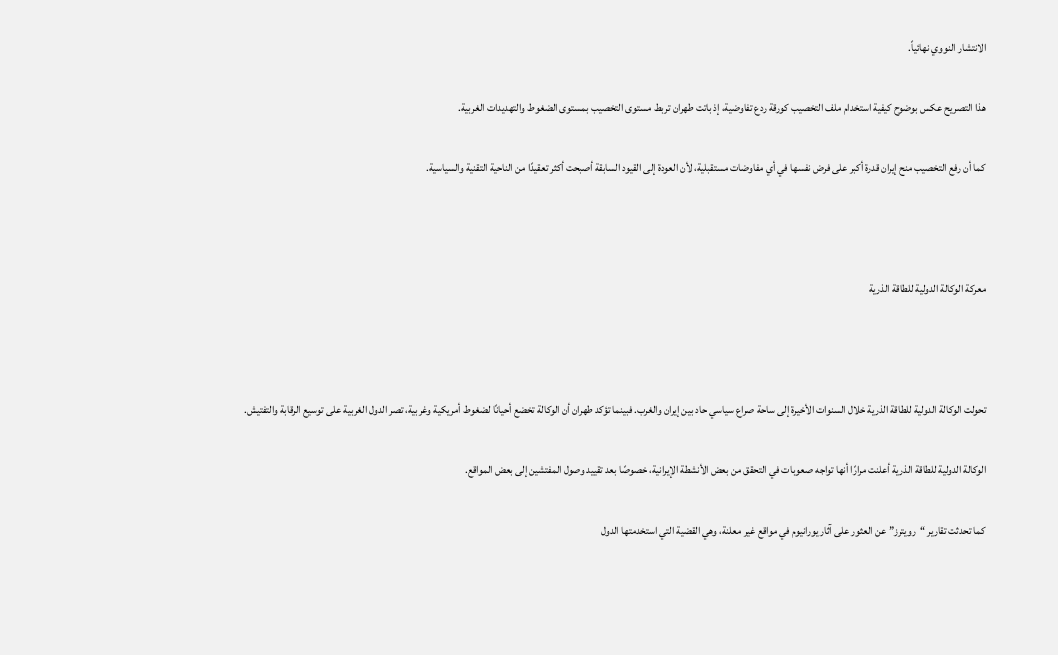الانتشار النووي نهائياً.

هذا التصريح عكس بوضوح كيفية استخدام ملف التخصيب كورقة ردع تفاوضية، إذ باتت طهران تربط مستوى التخصيب بمستوى الضغوط والتهديدات الغربية.

كما أن رفع التخصيب منح إيران قدرة أكبر على فرض نفسها في أي مفاوضات مستقبلية، لأن العودة إلى القيود السابقة أصبحت أكثر تعقيدًا من الناحية التقنية والسياسية.



معركة الوكالة الدولية للطاقة الذرية



تحولت الوكالة الدولية للطاقة الذرية خلال السنوات الأخيرة إلى ساحة صراع سياسي حاد بين إيران والغرب. فبينما تؤكد طهران أن الوكالة تخضع أحيانًا لضغوط أمريكية وغربية، تصر الدول الغربية على توسيع الرقابة والتفتيش.

الوكالة الدولية للطاقة الذرية أعلنت مرارًا أنها تواجه صعوبات في التحقق من بعض الأنشطة الإيرانية، خصوصًا بعد تقييد وصول المفتشين إلى بعض المواقع.

كما تحدثت تقارير “رويترز” عن العثور على آثار يورانيوم في مواقع غير معلنة، وهي القضية التي استخدمتها الدول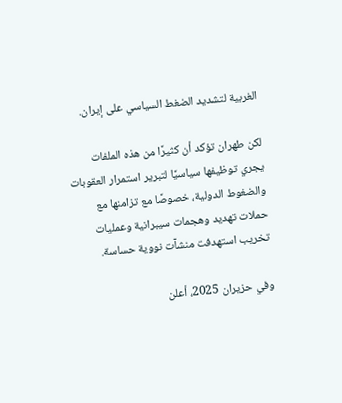الغربية لتشديد الضغط السياسي على إيران.

لكن طهران تؤكد أن كثيرًا من هذه الملفات يجري توظيفها سياسيًا لتبرير استمرار العقوبات والضغوط الدولية، خصوصًا مع تزامنها مع حملات تهديد وهجمات سيبرانية وعمليات تخريب استهدفت منشآت نووية حساسة.

وفي حزيران 2025، أعلن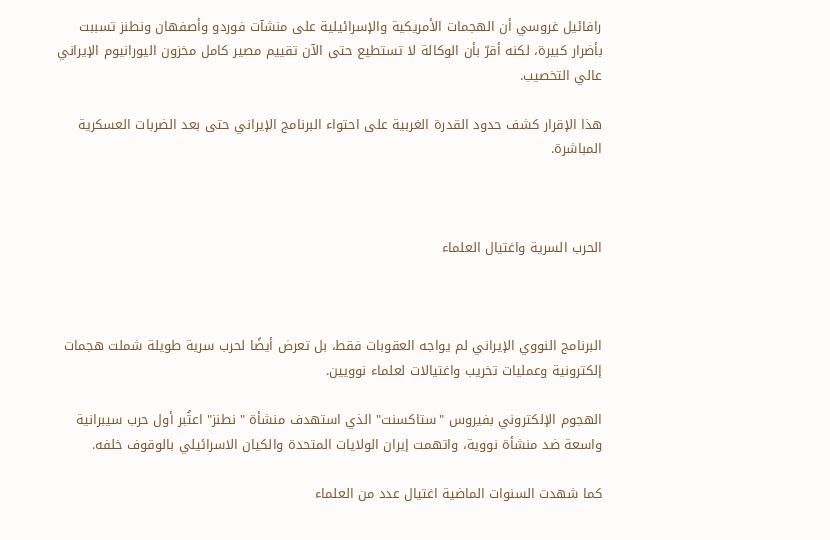رافائيل غروسي أن الهجمات الأمريكية والإسرائيلية على منشآت فوردو وأصفهان ونطنز تسببت بأضرار كبيرة، لكنه أقرّ بأن الوكالة لا تستطيع حتى الآن تقييم مصير كامل مخزون اليورانيوم الإيراني عالي التخصيب.

هذا الإقرار كشف حدود القدرة الغربية على احتواء البرنامج الإيراني حتى بعد الضربات العسكرية المباشرة.



الحرب السرية واغتيال العلماء



البرنامج النووي الإيراني لم يواجه العقوبات فقط، بل تعرض أيضًا لحرب سرية طويلة شملت هجمات إلكترونية وعمليات تخريب واغتيالات لعلماء نوويين.

الهجوم الإلكتروني بفيروس "ستاكسنت" الذي استهدف منشأة " نطنز" اعتُبر أول حرب سيبرانية واسعة ضد منشأة نووية، واتهمت إيران الولايات المتحدة والكيان الاسرائيلي بالوقوف خلفه.

كما شهدت السنوات الماضية اغتيال عدد من العلماء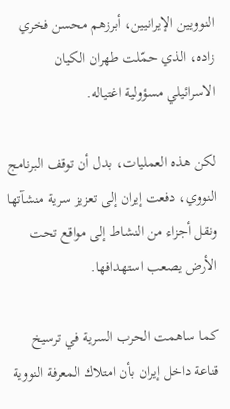النوويين الإيرانيين، أبرزهم محسن فخري زاده، الذي حمّلت طهران الكيان الاسرائيلي مسؤولية اغتياله.

لكن هذه العمليات، بدل أن توقف البرنامج النووي، دفعت إيران إلى تعزيز سرية منشآتها ونقل أجزاء من النشاط إلى مواقع تحت الأرض يصعب استهدافها.

كما ساهمت الحرب السرية في ترسيخ قناعة داخل إيران بأن امتلاك المعرفة النووية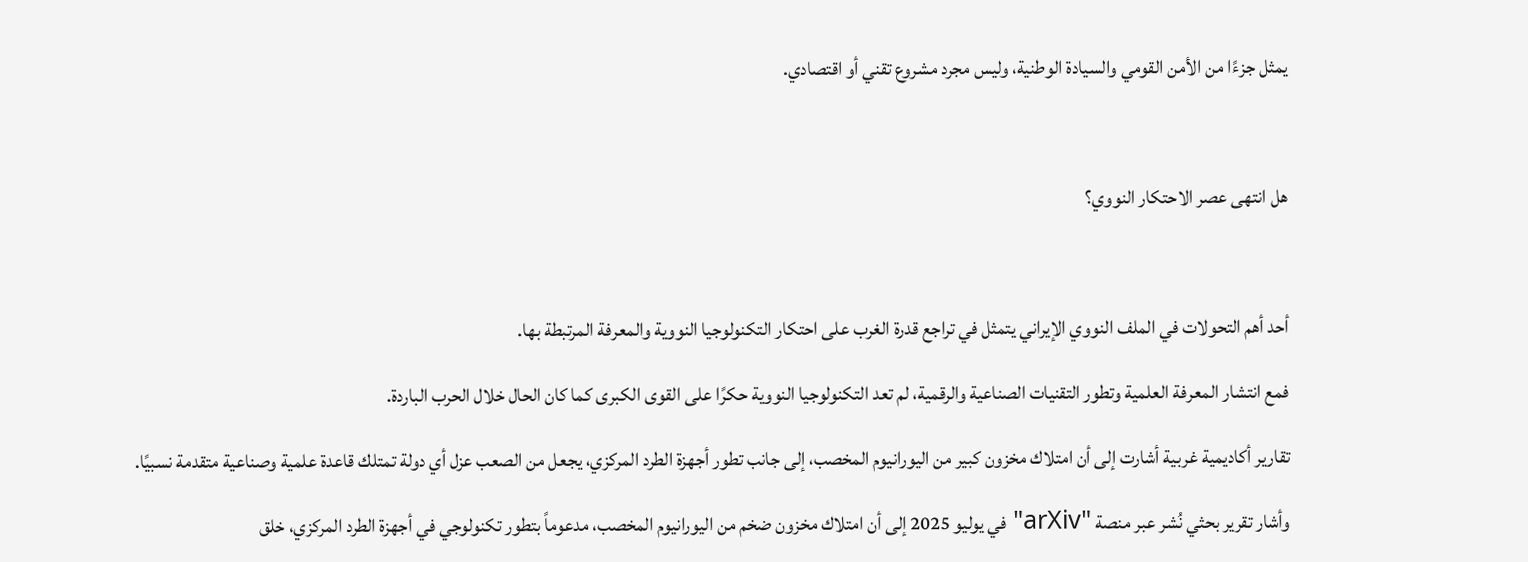يمثل جزءًا من الأمن القومي والسيادة الوطنية، وليس مجرد مشروع تقني أو اقتصادي.



هل انتهى عصر الاحتكار النووي؟



أحد أهم التحولات في الملف النووي الإيراني يتمثل في تراجع قدرة الغرب على احتكار التكنولوجيا النووية والمعرفة المرتبطة بها.

فمع انتشار المعرفة العلمية وتطور التقنيات الصناعية والرقمية، لم تعد التكنولوجيا النووية حكرًا على القوى الكبرى كما كان الحال خلال الحرب الباردة.

تقارير أكاديمية غربية أشارت إلى أن امتلاك مخزون كبير من اليورانيوم المخصب، إلى جانب تطور أجهزة الطرد المركزي، يجعل من الصعب عزل أي دولة تمتلك قاعدة علمية وصناعية متقدمة نسبيًا.

وأشار تقرير بحثي نُشر عبر منصة "arXiv" في يوليو 2025 إلى أن امتلاك مخزون ضخم من اليورانيوم المخصب، مدعوماً بتطور تكنولوجي في أجهزة الطرد المركزي، خلق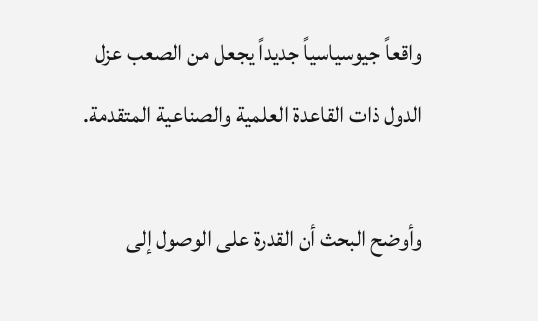واقعاً جيوسياسياً جديداً يجعل من الصعب عزل الدول ذات القاعدة العلمية والصناعية المتقدمة.

وأوضح البحث أن القدرة على الوصول إلى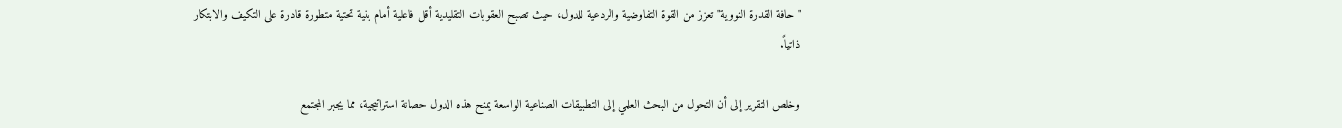"حافة القدرة النووية" تعزز من القوة التفاوضية والردعية للدول، حيث تصبح العقوبات التقليدية أقل فاعلية أمام بنية تحتية متطورة قادرة على التكيف والابتكار ذاتياً.

وخلص التقرير إلى أن التحول من البحث العلمي إلى التطبيقات الصناعية الواسعة يمنح هذه الدول حصانة استراتيجية، مما يجبر المجتمع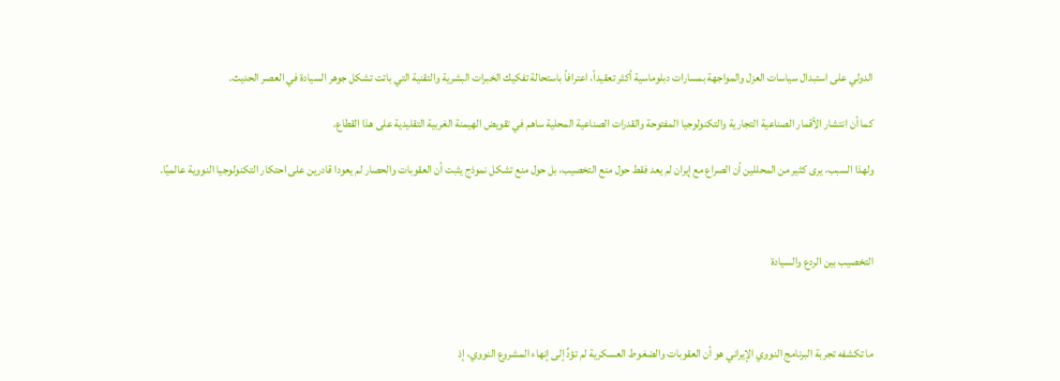الدولي على استبدال سياسات العزل والمواجهة بمسارات دبلوماسية أكثر تعقيداً، اعترافاً باستحالة تفكيك الخبرات البشرية والتقنية التي باتت تشكل جوهر السيادة في العصر الحديث.

كما أن انتشار الأقمار الصناعية التجارية والتكنولوجيا المفتوحة والقدرات الصناعية المحلية ساهم في تقويض الهيمنة الغربية التقليدية على هذا القطاع.

ولهذا السبب، يرى كثير من المحللين أن الصراع مع إيران لم يعد فقط حول منع التخصيب، بل حول منع تشكل نموذج يثبت أن العقوبات والحصار لم يعودا قادرين على احتكار التكنولوجيا النووية عالميًا.



التخصيب بين الردع والسيادة



ما تكشفه تجربة البرنامج النووي الإيراني هو أن العقوبات والضغوط العسكرية لم تؤدِّ إلى إنهاء المشروع النووي، إذ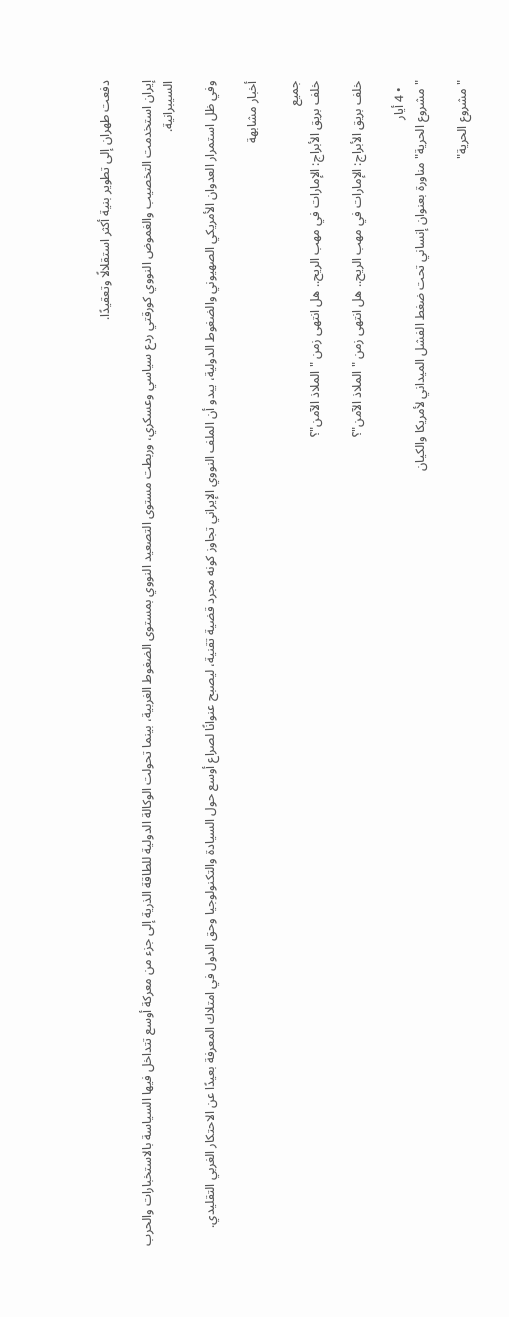دفعت طهران إلى تطوير بنية أكثر استقلالًا وتعقيدًا.

إيران استخدمت التخصيب والغموض النووي كورقتي ردع سياسي وعسكري، وربطت مستوى التصعيد النووي بمستوى الضغوط الغربية، بينما تحولت الوكالة الدولية للطاقة الذرية إلى جزء من معركة أوسع تتداخل فيها السياسة بالاستخبارات والحرب السيبرانية.

وفي ظل استمرار العدوان الأمريكي الصهيوني والضغوط الدولية، يبدو أن الملف النووي الإيراني تجاوز كونه مجرد قضية تقنية، ليصبح عنوانًا لصراع أوسع حول السيادة والتكنولوجيا وحق الدول في امتلاك المعرفة بعيدًا عن الاحتكار الغربي التقليدي.

أخبار مشابهة

جميع
خلف بريق الأبراج: الإمارات في مهب الريح.. هل انتهى زمن "الملاذ الآمن"؟

خلف بريق الأبراج: الإمارات في مهب الريح.. هل انتهى زمن "الملاذ الآمن"؟

  • 4 أيار
"مشروع الحرية" مناورة بعنوان إنساني تحت ضغط الفشل الميداني لأمريكا والكيان

"مشروع الحرية"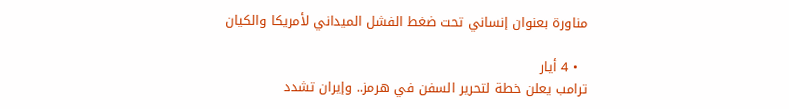مناورة بعنوان إنساني تحت ضغط الفشل الميداني لأمريكا والكيان

  • 4 أيار
ترامب يعلن خطة لتحرير السفن في هرمز.. وإيران تشدد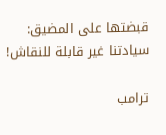قبضتها على المضيق: سيادتنا غير قابلة للنقاش!

ترامب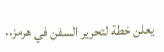يعلن خطة لتحرير السفن في هرمز..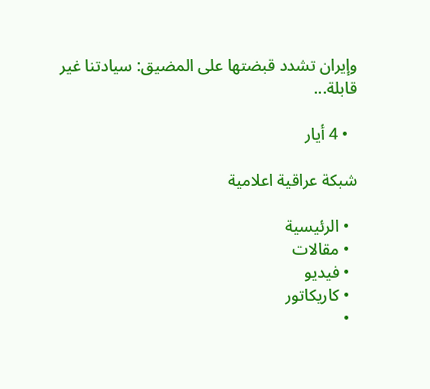وإيران تشدد قبضتها على المضيق: سيادتنا غير قابلة...

  • 4 أيار

شبكة عراقية اعلامية

  • الرئيسية
  • مقالات
  • فيديو
  • كاريكاتور
  •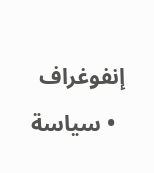إنفوغراف
  • سياسة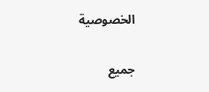الخصوصية

جميع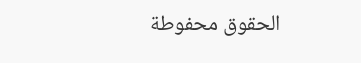الحقوق محفوطة